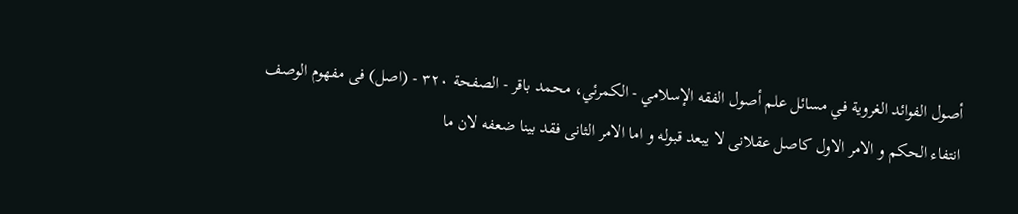أصول الفوائد الغروية في مسائل علم أصول الفقه الإسلامي - الكمرئي، محمد باقر - الصفحة ٣٢٠ - (اصل) فى مفهوم الوصف
انتفاء الحكم و الامر الاول كاصل عقلانى لا يبعد قبوله و اما الامر الثانى فقد بينا ضعفه لان ما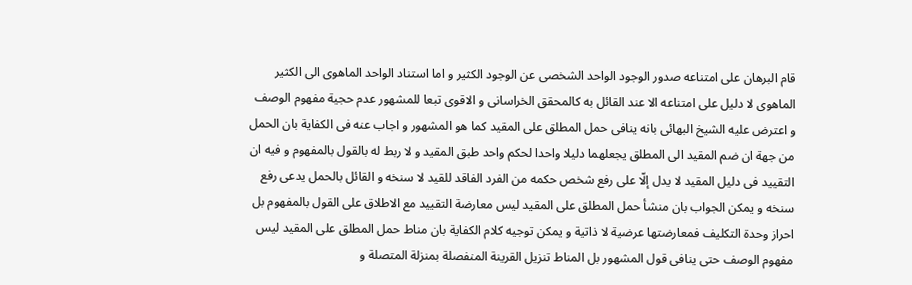قام البرهان على امتناعه صدور الوجود الواحد الشخصى عن الوجود الكثير و اما استناد الواحد الماهوى الى الكثير الماهوى لا دليل على امتناعه الا عند القائل به كالمحقق الخراسانى و الاقوى تبعا للمشهور عدم حجية مفهوم الوصف و اعترض عليه الشيخ البهائى بانه ينافى حمل المطلق على المقيد كما هو المشهور و اجاب عنه فى الكفاية بان الحمل من جهة ان ضم المقيد الى المطلق يجعلهما دليلا واحدا لحكم واحد طبق المقيد و لا ربط له بالقول بالمفهوم و فيه ان التقييد فى دليل المقيد لا يدل إلّا على رفع شخص حكمه من الفرد الفاقد للقيد لا سنخه و القائل بالحمل يدعى رفع سنخه و يمكن الجواب بان منشأ حمل المطلق على المقيد ليس معارضة التقييد مع الاطلاق على القول بالمفهوم بل احراز وحدة التكليف فمعارضتها عرضية لا ذاتية و يمكن توجيه كلام الكفاية بان مناط حمل المطلق على المقيد ليس مفهوم الوصف حتى ينافى قول المشهور بل المناط تنزيل القرينة المنفصلة بمنزلة المتصلة و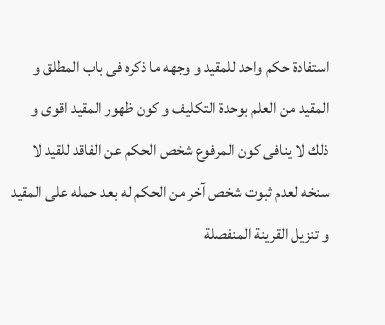استفادة حكم واحد للمقيد و وجهه ما ذكره فى باب المطلق و المقيد من العلم بوحدة التكليف و كون ظهور المقيد اقوى و ذلك لا ينافى كون المرفوع شخص الحكم عن الفاقد للقيد لا سنخه لعدم ثبوت شخص آخر من الحكم له بعد حمله على المقيد و تنزيل القرينة المنفصلة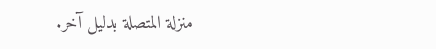منزلة المتصلة بدليل آخر.